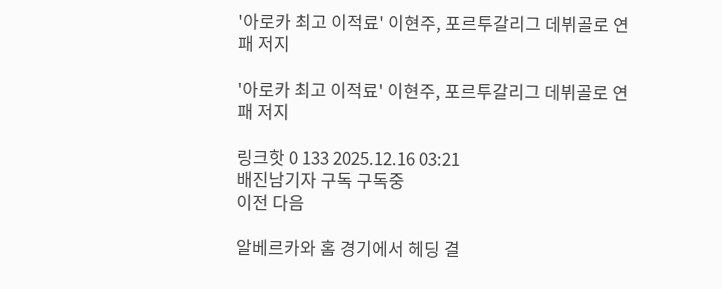'아로카 최고 이적료' 이현주, 포르투갈리그 데뷔골로 연패 저지

'아로카 최고 이적료' 이현주, 포르투갈리그 데뷔골로 연패 저지

링크핫 0 133 2025.12.16 03:21
배진남기자 구독 구독중
이전 다음

알베르카와 홈 경기에서 헤딩 결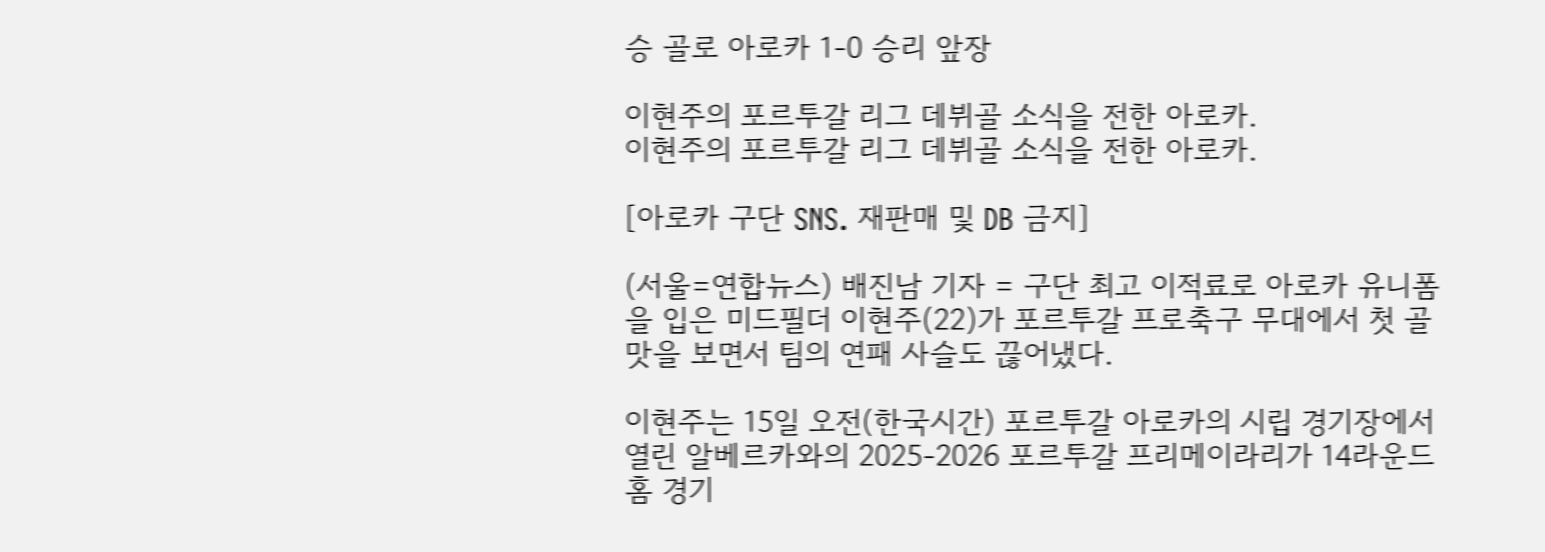승 골로 아로카 1-0 승리 앞장

이현주의 포르투갈 리그 데뷔골 소식을 전한 아로카.
이현주의 포르투갈 리그 데뷔골 소식을 전한 아로카.

[아로카 구단 SNS. 재판매 및 DB 금지]

(서울=연합뉴스) 배진남 기자 = 구단 최고 이적료로 아로카 유니폼을 입은 미드필더 이현주(22)가 포르투갈 프로축구 무대에서 첫 골 맛을 보면서 팀의 연패 사슬도 끊어냈다.

이현주는 15일 오전(한국시간) 포르투갈 아로카의 시립 경기장에서 열린 알베르카와의 2025-2026 포르투갈 프리메이라리가 14라운드 홈 경기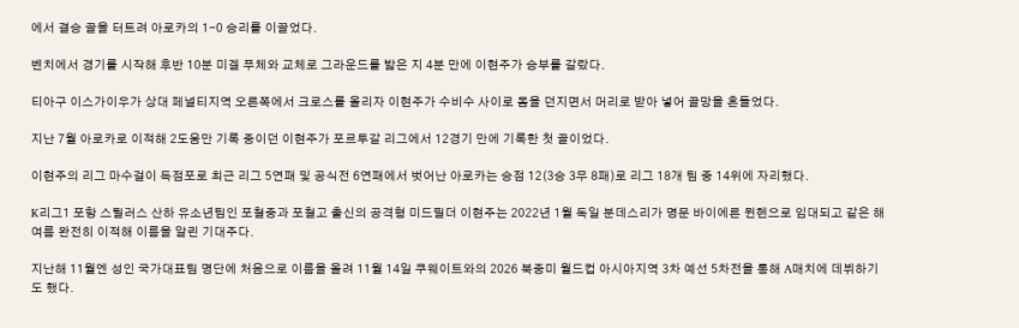에서 결승 골을 터트려 아로카의 1-0 승리를 이끌었다.

벤치에서 경기를 시작해 후반 10분 미겔 푸체와 교체로 그라운드를 밟은 지 4분 만에 이현주가 승부를 갈랐다.

티아구 이스가이우가 상대 페널티지역 오른쪽에서 크로스를 올리자 이현주가 수비수 사이로 몸을 던지면서 머리로 받아 넣어 골망을 흔들었다.

지난 7월 아로카로 이적해 2도움만 기록 중이던 이현주가 포르투갈 리그에서 12경기 만에 기록한 첫 골이었다.

이현주의 리그 마수걸이 득점포로 최근 리그 5연패 및 공식전 6연패에서 벗어난 아로카는 승점 12(3승 3무 8패)로 리그 18개 팀 중 14위에 자리했다.

K리그1 포항 스틸러스 산하 유소년팀인 포철중과 포철고 출신의 공격형 미드필더 이현주는 2022년 1월 독일 분데스리가 명문 바이에른 뮌헨으로 임대되고 같은 해 여름 완전히 이적해 이름을 알린 기대주다.

지난해 11월엔 성인 국가대표팀 명단에 처음으로 이름을 올려 11월 14일 쿠웨이트와의 2026 북중미 월드컵 아시아지역 3차 예선 5차전을 통해 A매치에 데뷔하기도 했다.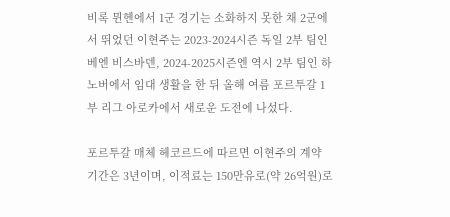비록 뮌헨에서 1군 경기는 소화하지 못한 채 2군에서 뛰었던 이현주는 2023-2024시즌 독일 2부 팀인 베엔 비스바덴, 2024-2025시즌엔 역시 2부 팀인 하노버에서 임대 생활을 한 뒤 올해 여름 포르투갈 1부 리그 아로카에서 새로운 도전에 나섰다.

포르투갈 매체 헤코르드에 따르면 이현주의 계약 기간은 3년이며, 이적료는 150만유로(약 26억원)로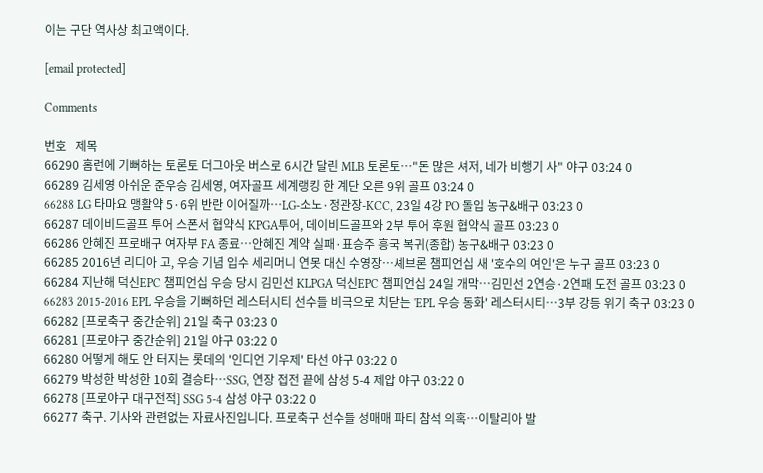이는 구단 역사상 최고액이다.

[email protected]

Comments

번호   제목
66290 홈런에 기뻐하는 토론토 더그아웃 버스로 6시간 달린 MLB 토론토…"돈 많은 셔저, 네가 비행기 사" 야구 03:24 0
66289 김세영 아쉬운 준우승 김세영, 여자골프 세계랭킹 한 계단 오른 9위 골프 03:24 0
66288 LG 타마요 맹활약 5·6위 반란 이어질까…LG-소노·정관장-KCC, 23일 4강 PO 돌입 농구&배구 03:23 0
66287 데이비드골프 투어 스폰서 협약식 KPGA투어, 데이비드골프와 2부 투어 후원 협약식 골프 03:23 0
66286 안혜진 프로배구 여자부 FA 종료…안혜진 계약 실패·표승주 흥국 복귀(종합) 농구&배구 03:23 0
66285 2016년 리디아 고, 우승 기념 입수 세리머니 연못 대신 수영장…셰브론 챔피언십 새 '호수의 여인'은 누구 골프 03:23 0
66284 지난해 덕신EPC 챔피언십 우승 당시 김민선 KLPGA 덕신EPC 챔피언십 24일 개막…김민선 2연승·2연패 도전 골프 03:23 0
66283 2015-2016 EPL 우승을 기뻐하던 레스터시티 선수들 비극으로 치닫는 'EPL 우승 동화' 레스터시티…3부 강등 위기 축구 03:23 0
66282 [프로축구 중간순위] 21일 축구 03:23 0
66281 [프로야구 중간순위] 21일 야구 03:22 0
66280 어떻게 해도 안 터지는 롯데의 '인디언 기우제' 타선 야구 03:22 0
66279 박성한 박성한 10회 결승타…SSG, 연장 접전 끝에 삼성 5-4 제압 야구 03:22 0
66278 [프로야구 대구전적] SSG 5-4 삼성 야구 03:22 0
66277 축구. 기사와 관련없는 자료사진입니다. 프로축구 선수들 성매매 파티 참석 의혹…이탈리아 발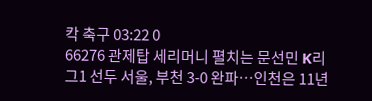칵 축구 03:22 0
66276 관제탑 세리머니 펼치는 문선민 K리그1 선두 서울, 부천 3-0 완파…인천은 11년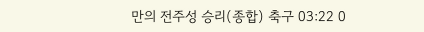만의 전주성 승리(종합) 축구 03:22 0